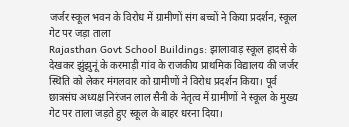जर्जर स्कूल भवन के विरोध में ग्रामीणों संग बच्चों ने किया प्रदर्शन, स्कूल गेट पर जड़ा ताला
Rajasthan Govt School Buildings: झालावाड़ स्कूल हादसे के देखकर झुंझुनूं के करमाड़ी गांव के राजकीय प्राथमिक विद्यालय की जर्जर स्थिति को लेकर मंगलवार को ग्रामीणों ने विरोध प्रदर्शन किया। पूर्व छात्रसंघ अध्यक्ष निरंजन लाल सैनी के नेतृत्व में ग्रामीणों ने स्कूल के मुख्य गेट पर ताला जड़ते हुए स्कूल के बाहर धरना दिया।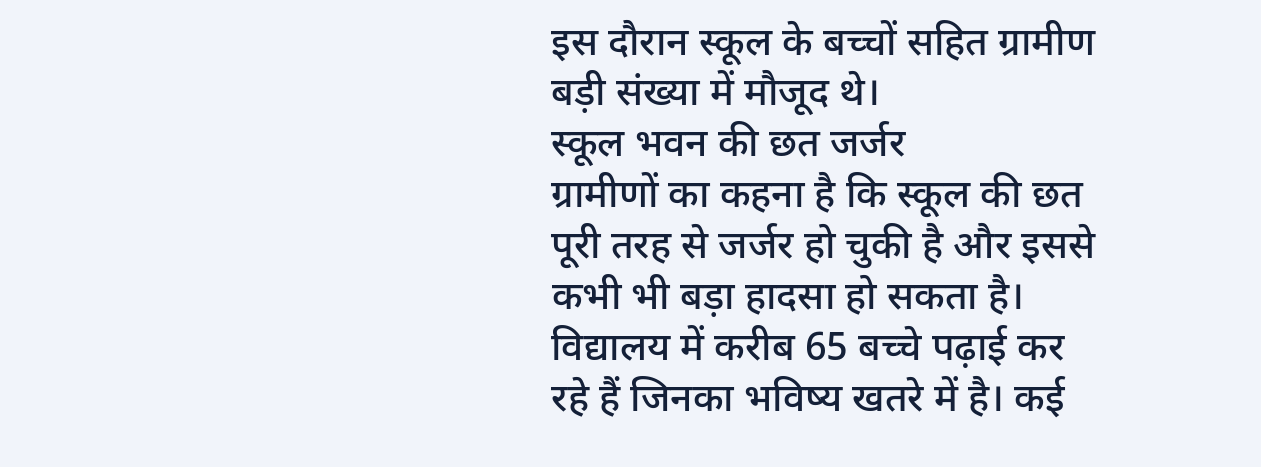इस दौरान स्कूल के बच्चों सहित ग्रामीण बड़ी संख्या में मौजूद थे।
स्कूल भवन की छत जर्जर
ग्रामीणों का कहना है कि स्कूल की छत पूरी तरह से जर्जर हो चुकी है और इससे कभी भी बड़ा हादसा हो सकता है। विद्यालय में करीब 65 बच्चे पढ़ाई कर रहे हैं जिनका भविष्य खतरे में है। कई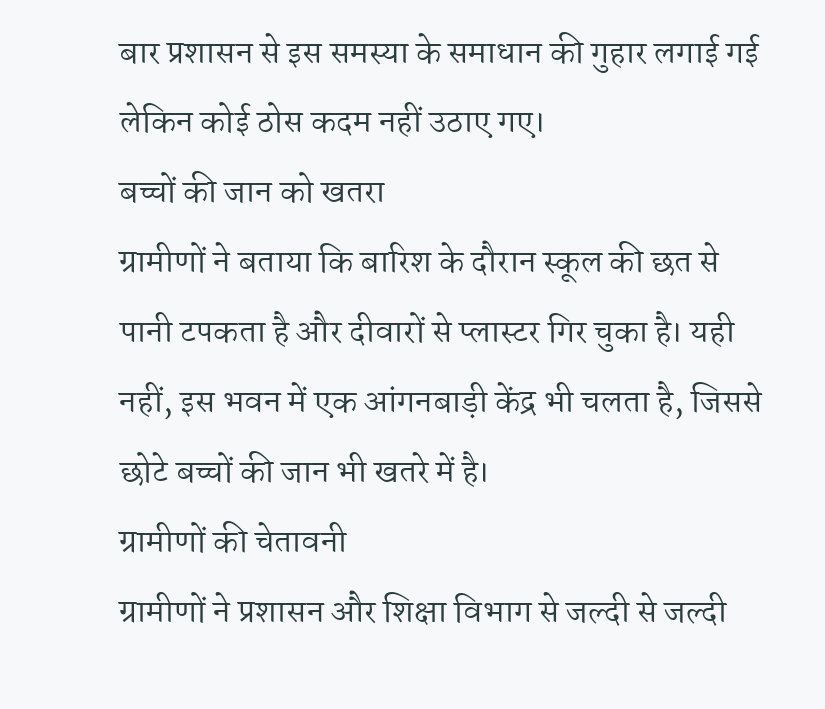बार प्रशासन से इस समस्या के समाधान की गुहार लगाई गई लेकिन कोई ठोस कदम नहीं उठाए गए।
बच्चों की जान को खतरा
ग्रामीणों ने बताया कि बारिश के दौरान स्कूल की छत से पानी टपकता है और दीवारों से प्लास्टर गिर चुका है। यही नहीं, इस भवन में एक आंगनबाड़ी केंद्र भी चलता है, जिससे छोटे बच्चों की जान भी खतरे में है।
ग्रामीणों की चेतावनी
ग्रामीणों ने प्रशासन और शिक्षा विभाग से जल्दी से जल्दी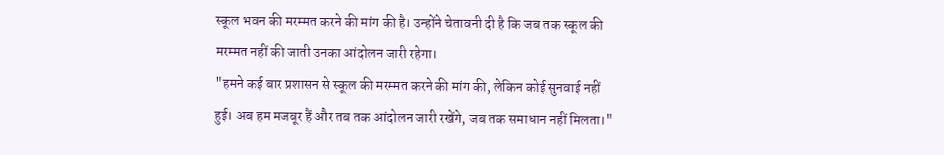स्कूल भवन की मरम्मत करने की मांग की है। उन्होंने चेतावनी दी है कि जब तक स्कूल की मरम्मत नहीं की जाती उनका आंदोलन जारी रहेगा।
"हमने कई बार प्रशासन से स्कूल की मरम्मत करने की मांग की, लेकिन कोई सुनवाई नहीं हुई। अब हम मजबूर हैं और तब तक आंदोलन जारी रखेंगे, जब तक समाधान नहीं मिलता।"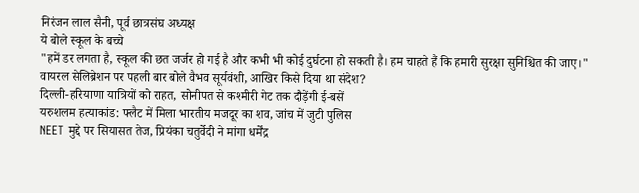निरंजन लाल सैनी, पूर्व छात्रसंघ अध्यक्ष
ये बोले स्कूल के बच्चे
"हमें डर लगता है, स्कूल की छत जर्जर हो गई है और कभी भी कोई दुर्घटना हो सकती है। हम चाहते हैं कि हमारी सुरक्षा सुनिश्चित की जाए।"
वायरल सेलिब्रेशन पर पहली बार बोले वैभव सूर्यवंशी, आखिर किसे दिया था संदेश?
दिल्ली-हरियाणा यात्रियों को राहत, सोनीपत से कश्मीरी गेट तक दौड़ेंगी ई-बसें
यरुशलम हत्याकांड: फ्लैट में मिला भारतीय मजदूर का शव, जांच में जुटी पुलिस
NEET मुद्दे पर सियासत तेज, प्रियंका चतुर्वेदी ने मांगा धर्मेंद्र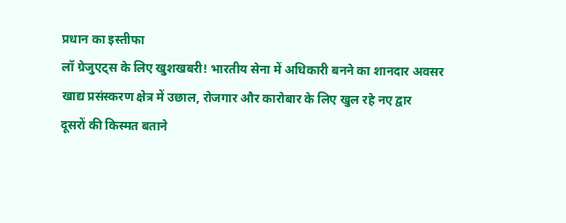प्रधान का इस्तीफा
लॉ ग्रेजुएट्स के लिए खुशखबरी! भारतीय सेना में अधिकारी बनने का शानदार अवसर
खाद्य प्रसंस्करण क्षेत्र में उछाल, रोजगार और कारोबार के लिए खुल रहे नए द्वार
दूसरों की किस्मत बताने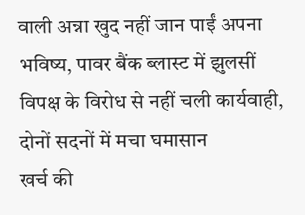वाली अन्ना खुद नहीं जान पाईं अपना भविष्य, पावर बैंक ब्लास्ट में झुलसीं
विपक्ष के विरोध से नहीं चली कार्यवाही, दोनों सदनों में मचा घमासान
खर्च की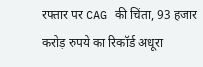रफ्तार पर CAG की चिंता, 93 हजार करोड़ रुपये का रिकॉर्ड अधूरा